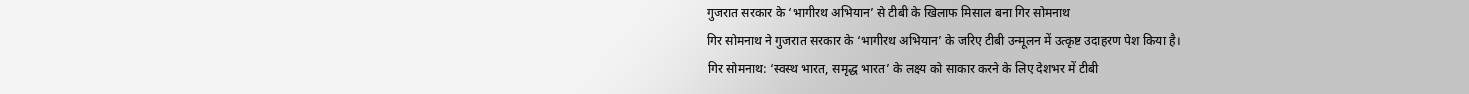गुजरात सरकार के ‘भागीरथ अभियान’ से टीबी के खिलाफ मिसाल बना गिर सोमनाथ
गिर सोमनाथ ने गुजरात सरकार के ‘भागीरथ अभियान’ के जरिए टीबी उन्मूलन में उत्कृष्ट उदाहरण पेश किया है।
गिर सोमनाथ: ‘स्वस्थ भारत, समृद्ध भारत’ के लक्ष्य को साकार करने के लिए देशभर में टीबी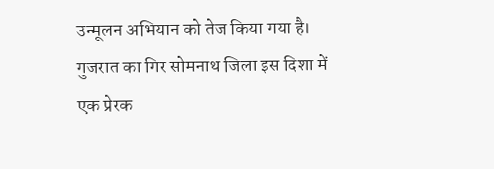उन्मूलन अभियान को तेज किया गया है। गुजरात का गिर सोमनाथ जिला इस दिशा में एक प्रेरक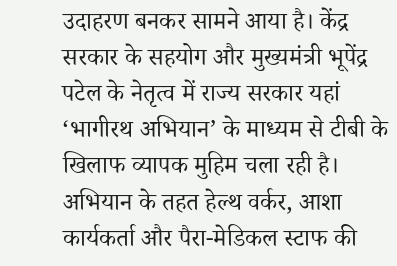उदाहरण बनकर सामने आया है। केंद्र सरकार के सहयोग और मुख्यमंत्री भूपेंद्र पटेल के नेतृत्व में राज्य सरकार यहां ‘भागीरथ अभियान’ के माध्यम से टीबी के खिलाफ व्यापक मुहिम चला रही है।
अभियान के तहत हेल्थ वर्कर, आशा कार्यकर्ता और पैरा-मेडिकल स्टाफ की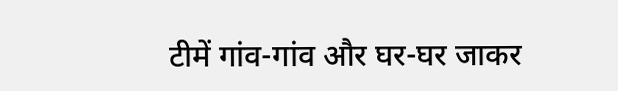टीमें गांव-गांव और घर-घर जाकर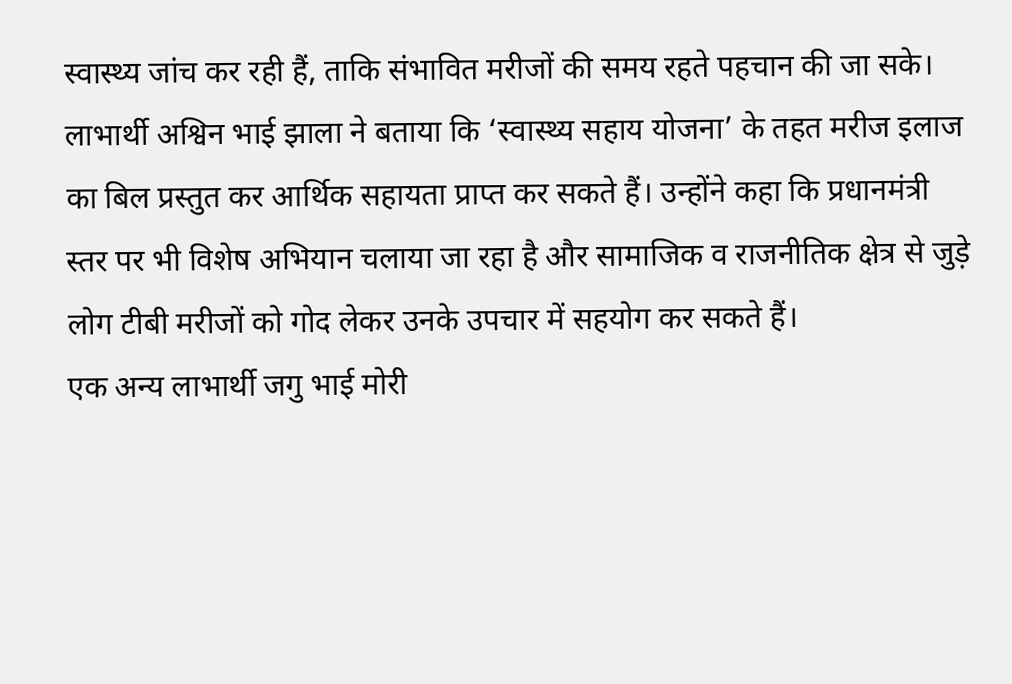स्वास्थ्य जांच कर रही हैं, ताकि संभावित मरीजों की समय रहते पहचान की जा सके।
लाभार्थी अश्विन भाई झाला ने बताया कि ‘स्वास्थ्य सहाय योजना’ के तहत मरीज इलाज का बिल प्रस्तुत कर आर्थिक सहायता प्राप्त कर सकते हैं। उन्होंने कहा कि प्रधानमंत्री स्तर पर भी विशेष अभियान चलाया जा रहा है और सामाजिक व राजनीतिक क्षेत्र से जुड़े लोग टीबी मरीजों को गोद लेकर उनके उपचार में सहयोग कर सकते हैं।
एक अन्य लाभार्थी जगु भाई मोरी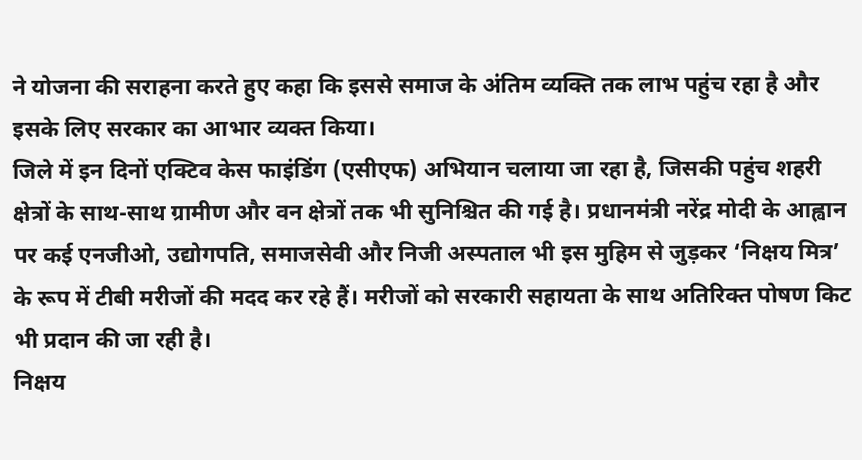ने योजना की सराहना करते हुए कहा कि इससे समाज के अंतिम व्यक्ति तक लाभ पहुंच रहा है और इसके लिए सरकार का आभार व्यक्त किया।
जिले में इन दिनों एक्टिव केस फाइंडिंग (एसीएफ) अभियान चलाया जा रहा है, जिसकी पहुंच शहरी क्षेत्रों के साथ-साथ ग्रामीण और वन क्षेत्रों तक भी सुनिश्चित की गई है। प्रधानमंत्री नरेंद्र मोदी के आह्वान पर कई एनजीओ, उद्योगपति, समाजसेवी और निजी अस्पताल भी इस मुहिम से जुड़कर ‘निक्षय मित्र’ के रूप में टीबी मरीजों की मदद कर रहे हैं। मरीजों को सरकारी सहायता के साथ अतिरिक्त पोषण किट भी प्रदान की जा रही है।
निक्षय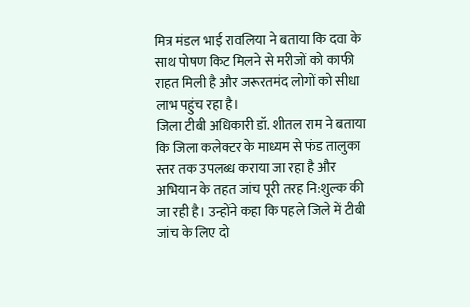मित्र मंडल भाई रावलिया ने बताया कि दवा के साथ पोषण किट मिलने से मरीजों को काफी राहत मिली है और जरूरतमंद लोगों को सीधा लाभ पहुंच रहा है।
जिला टीबी अधिकारी डॉ. शीतल राम ने बताया कि जिला कलेक्टर के माध्यम से फंड तालुका स्तर तक उपलब्ध कराया जा रहा है और अभियान के तहत जांच पूरी तरह नि:शुल्क की जा रही है। उन्होंने कहा कि पहले जिले में टीबी जांच के लिए दो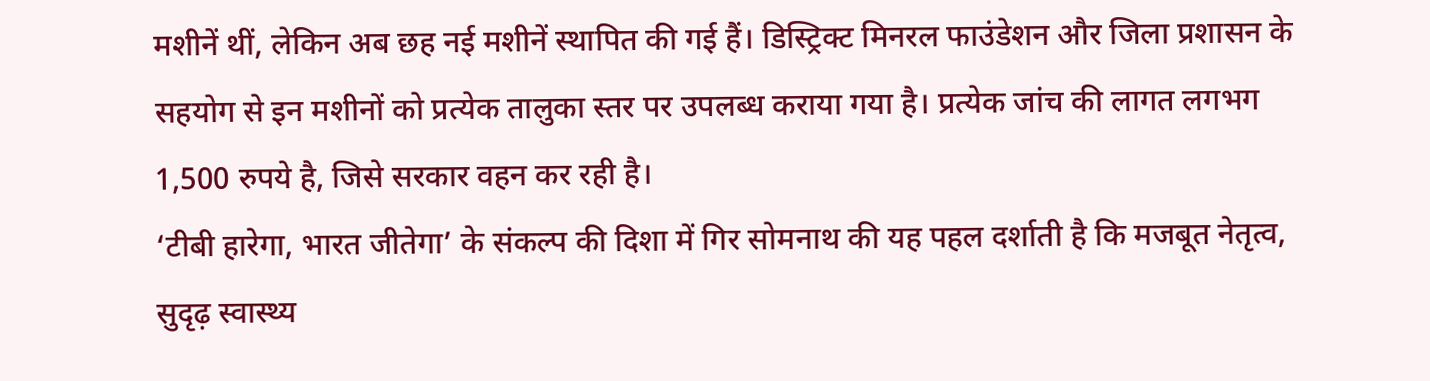मशीनें थीं, लेकिन अब छह नई मशीनें स्थापित की गई हैं। डिस्ट्रिक्ट मिनरल फाउंडेशन और जिला प्रशासन के सहयोग से इन मशीनों को प्रत्येक तालुका स्तर पर उपलब्ध कराया गया है। प्रत्येक जांच की लागत लगभग 1,500 रुपये है, जिसे सरकार वहन कर रही है।
‘टीबी हारेगा, भारत जीतेगा’ के संकल्प की दिशा में गिर सोमनाथ की यह पहल दर्शाती है कि मजबूत नेतृत्व, सुदृढ़ स्वास्थ्य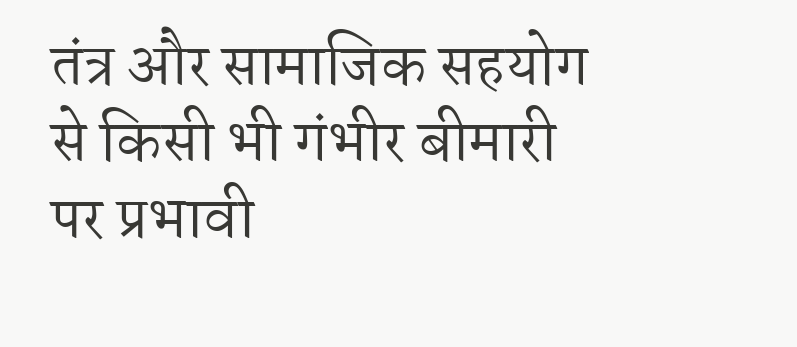तंत्र और सामाजिक सहयोग से किसी भी गंभीर बीमारी पर प्रभावी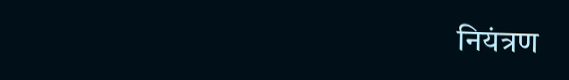नियंत्रण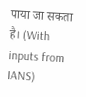पाया जा सकता है। (With inputs from IANS)